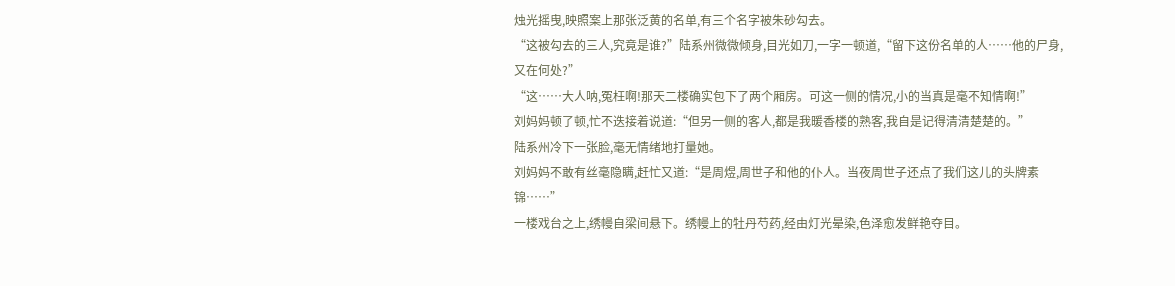烛光摇曳,映照案上那张泛黄的名单,有三个名字被朱砂勾去。
“这被勾去的三人,究竟是谁?”陆系州微微倾身,目光如刀,一字一顿道,“留下这份名单的人……他的尸身,又在何处?”
“这……大人呐,冤枉啊!那天二楼确实包下了两个厢房。可这一侧的情况,小的当真是毫不知情啊!”
刘妈妈顿了顿,忙不迭接着说道:“但另一侧的客人,都是我暖香楼的熟客,我自是记得清清楚楚的。”
陆系州冷下一张脸,毫无情绪地打量她。
刘妈妈不敢有丝毫隐瞒,赶忙又道:“是周煜,周世子和他的仆人。当夜周世子还点了我们这儿的头牌素锦……”
一楼戏台之上,绣幔自梁间悬下。绣幔上的牡丹芍药,经由灯光晕染,色泽愈发鲜艳夺目。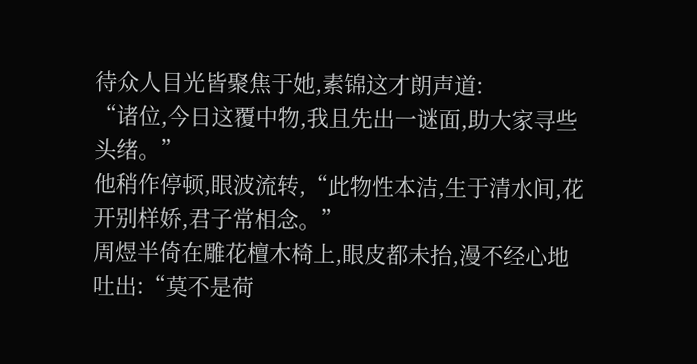待众人目光皆聚焦于她,素锦这才朗声道:
“诸位,今日这覆中物,我且先出一谜面,助大家寻些头绪。”
他稍作停顿,眼波流转,“此物性本洁,生于清水间,花开别样娇,君子常相念。”
周煜半倚在雕花檀木椅上,眼皮都未抬,漫不经心地吐出:“莫不是荷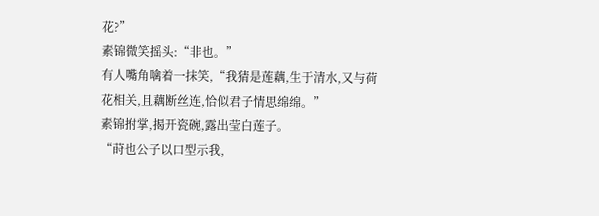花?”
素锦微笑摇头:“非也。”
有人嘴角噙着一抹笑,“我猜是莲藕,生于清水,又与荷花相关,且藕断丝连,恰似君子情思绵绵。”
素锦拊掌,揭开瓷碗,露出莹白莲子。
“莳也公子以口型示我,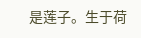是莲子。生于荷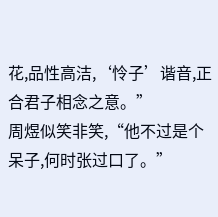花,品性高洁,‘怜子’谐音,正合君子相念之意。”
周煜似笑非笑,“他不过是个呆子,何时张过口了。”